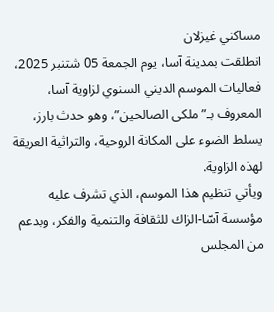مساكني غيزلان
انطلقت بمدينة آسا، يوم الجمعة 05 شتنبر 2025، فعاليات الموسم الديني السنوي لزاوية آسا، المعروف بـ”ملكى الصالحين”، وهو حدث بارز، يسلط الضوء على المكانة الروحية، والتراثية العريقة لهذه الزاوية.
ويأتي تنظيم هذا الموسم، الذي تشرف عليه مؤسسة آسّا-الزاك للثقافة والتنمية والفكر، وبدعم من المجلس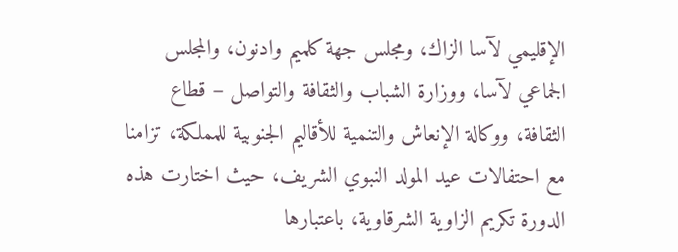الإقليمي لآسا الزاك، ومجلس جهة كلميم وادنون، والمجلس الجماعي لآسا، ووزارة الشباب والثقافة والتواصل – قطاع الثقافة، ووكالة الإنعاش والتنمية للأقاليم الجنوبية للمملكة، تزامنا مع احتفالات عيد المولد النبوي الشريف، حيث اختارت هذه الدورة تكريم الزاوية الشرقاوية، باعتبارها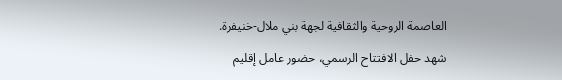العاصمة الروحية والثقافية لجهة بني ملال-خنيفرة.

شهد حفل الافتتاح الرسمي، حضور عامل إقليم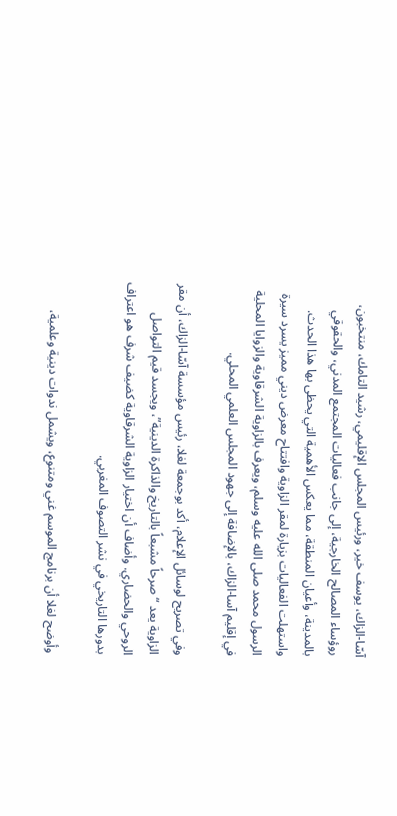آسّا-الزاك، يوسف خير، ورئيس المجلس الإقليمي، رشيد التامك، منتخبون، روؤساء المصالح الخارجية، إلى جانب فعاليات المجتمع المدني، والحقوقي بالمدينة، وأعيان المنطقة، مما يعكس الأهمية التي يحظى بها هذا الحدث.
واستهلت الفعاليات بزيارة لمقر الزاوية وافتتاح معرض ديني مميز يسرد سيرة الرسول محمد صلى الله عليه وسلم، ويعرف بالزاوية الشرقاوية والزوايا المحلية في إقليم آسا-الزاك، بالإضافة إلى جهود المجلس العلمي المحلي.

وفي تصريح لوسائل الإعلام، أكد بوجمعة لغلا، رئيس مؤسسة آسّا-الزاك، أن مقر الزاوية يعد “صرحاً مشبعاً بالتاريخ والذاكرة الدينية”، ويجسد قيم التواصل الروحي والحضاري. وأضاف أن اختيار الزاوية الشرقاوية كضيف شرف هو اعتراف بدورها التاريخي في نشر التصوف المغربي.

وأوضح لغلا أن برنامج الموسم غني ومتنوع، ويشمل ندوات دينية وعلمية،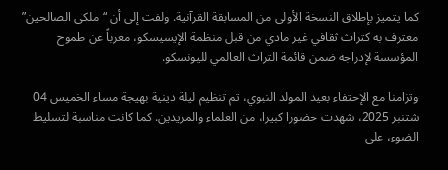كما يتميز بإطلاق النسخة الأولى من المسابقة القرآنية. ولفت إلى أن “ملكى الصالحين” معترف به كتراث ثقافي غير مادي من قبل منظمة الإيسيسكو، معرباً عن طموح المؤسسة لإدراجه ضمن قائمة التراث العالمي لليونسكو.

وتزامنا مع الإحتفاء بعيد المولد النبوي، تم تنظيم ليلة دينية بهيجة مساء الخميس 04 شتنبر 2025، شهدت حضورا كبيرا، من العلماء والمريدين. كما كانت مناسبة لتسليط الضوء، على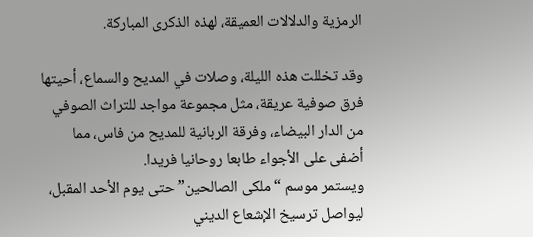الرمزية والدلالات العميقة، لهذه الذكرى المباركة.

وقد تخللت هذه الليلة، وصلات في المديح والسماع، أحيتها فرق صوفية عريقة، مثل مجموعة مواجد للتراث الصوفي من الدار البيضاء، وفرقة الربانية للمديح من فاس، مما أضفى على الأجواء طابعا روحانيا فريدا.
ويستمر موسم “ملكى الصالحين” حتى يوم الأحد المقبل، ليواصل ترسيخ الإشعاع الديني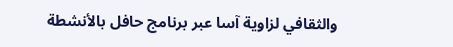والثقافي لزاوية آسا عبر برنامج حافل بالأنشطة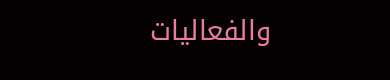والفعاليات